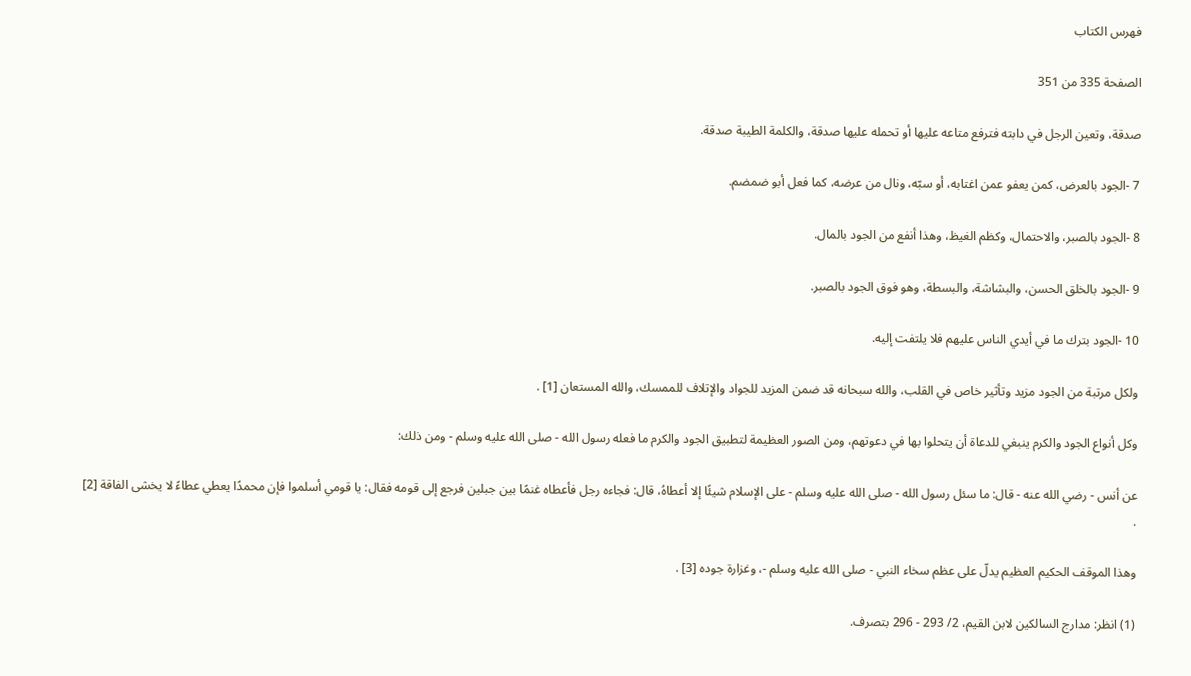فهرس الكتاب

الصفحة 335 من 351

صدقة، وتعين الرجل في دابته فترفع متاعه عليها أو تحمله عليها صدقة، والكلمة الطيبة صدقة.

7 -الجود بالعرض، كمن يعفو عمن اغتابه، أو سبّه، ونال من عرضه، كما فعل أبو ضمضم.

8 -الجود بالصبر، والاحتمال، وكظم الغيظ، وهذا أنفع من الجود بالمال.

9 -الجود بالخلق الحسن، والبشاشة، والبسطة، وهو فوق الجود بالصبر.

10 -الجود بترك ما في أيدي الناس عليهم فلا يلتفت إليه.

ولكل مرتبة من الجود مزيد وتأثير خاص في القلب، والله سبحانه قد ضمن المزيد للجواد والإتلاف للممسك، والله المستعان [1] .

وكل أنواع الجود والكرم ينبغي للدعاة أن يتحلوا بها في دعوتهم، ومن الصور العظيمة لتطبيق الجود والكرم ما فعله رسول الله - صلى الله عليه وسلم - ومن ذلك:

عن أنس - رضي الله عنه - قال: ما سئل رسول الله - صلى الله عليه وسلم - على الإسلام شيئًا إلا أعطاهُ، قال: فجاءه رجل فأعطاه غنمًا بين جبلين فرجع إلى قومه فقال: يا قومي أسلموا فإن محمدًا يعطي عطاءً لا يخشى الفاقة [2] .

وهذا الموقف الحكيم العظيم يدلّ على عظم سخاء النبي - صلى الله عليه وسلم -، وغزارة جوده [3] .

(1) انظر: مدارج السالكين لابن القيم، 2/ 293 - 296 بتصرف.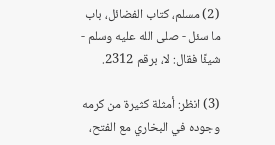(2) مسلم، كتاب الفضائل، باب ما سئل - صلى الله عليه وسلم - شيئًا فقال: لا، برقم 2312.

(3) انظر: أمثلة كثيرة من كرمه وجوده في البخاري مع الفتح،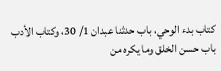كتاب بدء الوحي، باب حدثنا عبدان 1/ 30، وكتاب الأدب باب حسن الخلق وما يكره من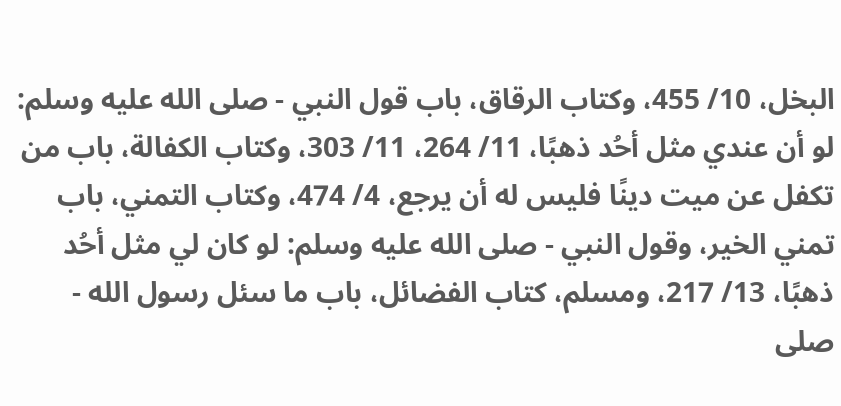البخل، 10/ 455، وكتاب الرقاق، باب قول النبي - صلى الله عليه وسلم: لو أن عندي مثل أحُد ذهبًا، 11/ 264، 11/ 303، وكتاب الكفالة، باب من تكفل عن ميت دينًا فليس له أن يرجع، 4/ 474، وكتاب التمني، باب تمني الخير، وقول النبي - صلى الله عليه وسلم: لو كان لي مثل أحُد ذهبًا، 13/ 217، ومسلم، كتاب الفضائل، باب ما سئل رسول الله - صلى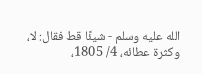الله عليه وسلم - شيئًا قط فقال: لا، وكثرة عطائه، 4/ 1805،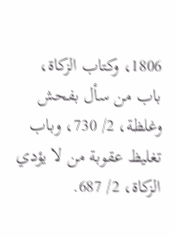1806، وكتاب الزكاة، باب من سأل بفحش وغلظة، 2/ 730، وباب تغليظ عقوبة من لا يؤدي الزكاة، 2/ 687.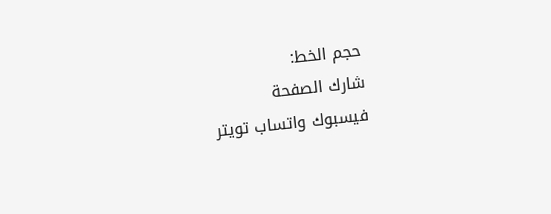حجم الخط:
شارك الصفحة
فيسبوك واتساب تويتر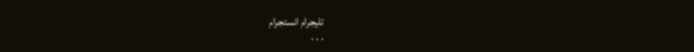تليجرام انستجرام
. . .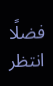فضلًا انتظر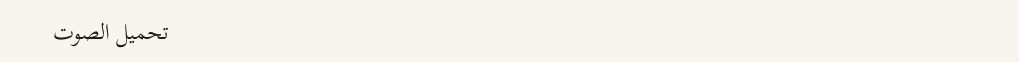تحميل الصوت